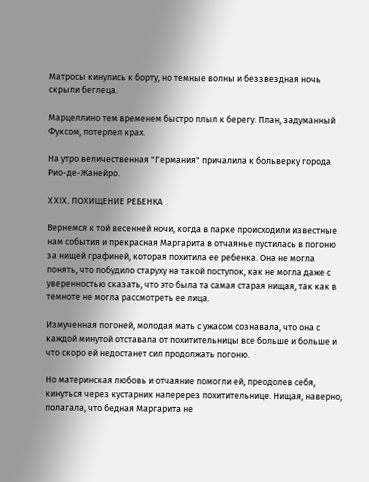Матросы кинулись к борту, но темные волны и беззвездная ночь скрыли беглеца.

Марцеллино тем временем быстро плыл к берегу. План, задуманный Фуксом, потерпел крах.

На утро величественная "Германия" причалила к больверку города Рио-де-Жанейро.

XXIX. ПОХИЩЕНИЕ РЕБЕНКА

Вернемся к той весенней ночи, когда в парке происходили известные нам события и прекрасная Маргарита в отчаянье пустилась в погоню за нищей графиней, которая похитила ее ребенка. Она не могла понять, что побудило старуху на такой поступок, как не могла даже с уверенностью сказать, что это была та самая старая нищая, так как в темноте не могла рассмотреть ее лица.

Измученная погоней, молодая мать с ужасом сознавала, что она с каждой минутой отставала от похитительницы все больше и больше и что скоро ей недостанет сил продолжать погоню.

Но материнская любовь и отчаяние помогли ей, преодолев себя, кинуться через кустарник наперерез похитительнице. Нищая, наверно, полагала, что бедная Маргарита не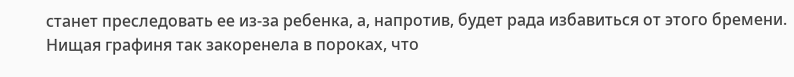станет преследовать ее из-за ребенка, а, напротив, будет рада избавиться от этого бремени. Нищая графиня так закоренела в пороках, что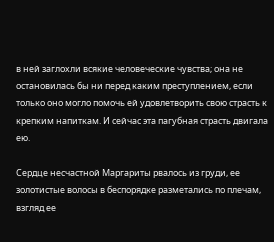в ней заглохли всякие человеческие чувства; она не остановилась бы ни перед каким преступлением, если только оно могло помочь ей удовлетворить свою страсть к крепким напиткам. И сейчас эта пагубная страсть двигала ею.

Сердце несчастной Маргариты рвалось из груди, ее золотистые волосы в беспорядке разметались по плечам, взгляд ее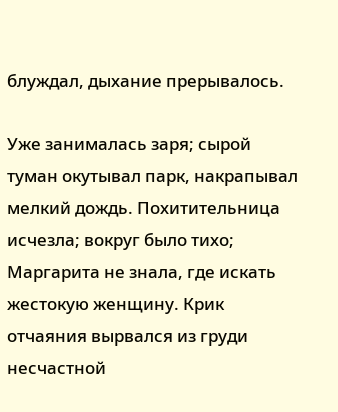блуждал, дыхание прерывалось.

Уже занималась заря; сырой туман окутывал парк, накрапывал мелкий дождь. Похитительница исчезла; вокруг было тихо; Маргарита не знала, где искать жестокую женщину. Крик отчаяния вырвался из груди несчастной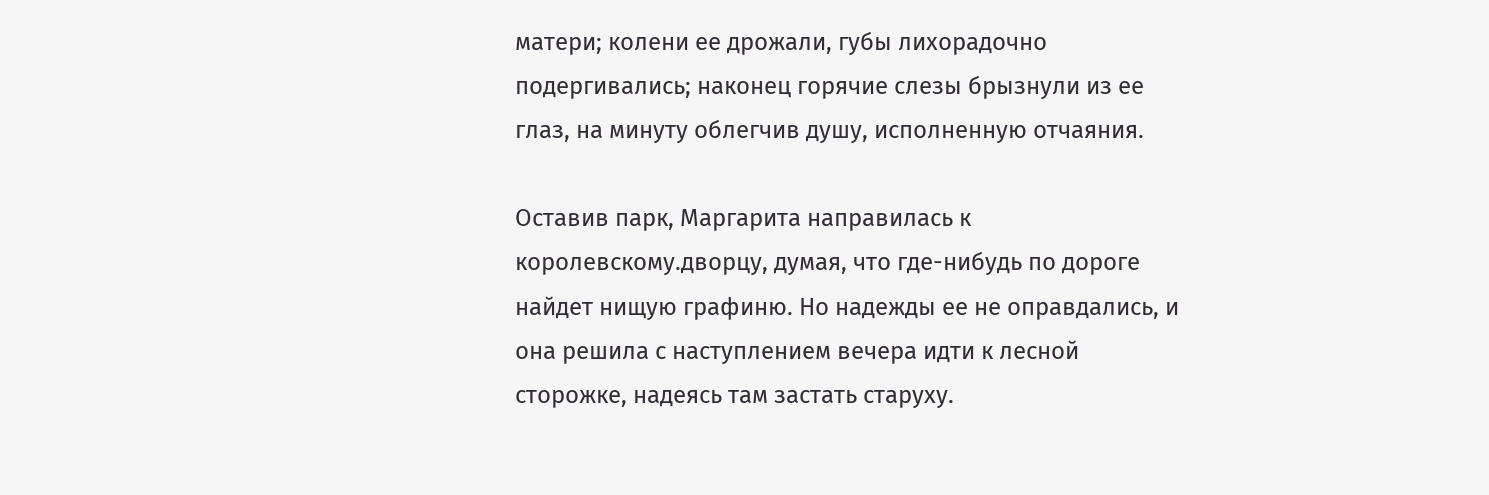матери; колени ее дрожали, губы лихорадочно подергивались; наконец горячие слезы брызнули из ее глаз, на минуту облегчив душу, исполненную отчаяния.

Оставив парк, Маргарита направилась к королевскому.дворцу, думая, что где-нибудь по дороге найдет нищую графиню. Но надежды ее не оправдались, и она решила с наступлением вечера идти к лесной сторожке, надеясь там застать старуху.